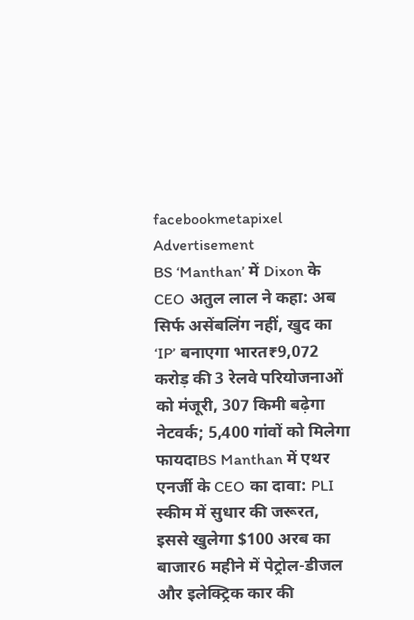facebookmetapixel
Advertisement
BS ‘Manthan’ में Dixon के CEO अतुल लाल ने कहा: अब सिर्फ असेंबलिंग नहीं, खुद का ‘IP’ बनाएगा भारत₹9,072 करोड़ की 3 रेलवे परियोजनाओं को मंजूरी, 307 किमी बढ़ेगा नेटवर्क; 5,400 गांवों को मिलेगा फायदाBS Manthan में एथर एनर्जी के CEO का दावा: PLI स्कीम में सुधार की जरूरत, इससे खुलेगा $100 अरब का बाजार6 महीने में पेट्रोल-डीजल और इलेक्ट्रिक कार की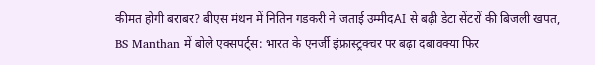कीमत होगी बराबर? बीएस मंथन में नितिन गडकरी ने जताई उम्मीदAI से बढ़ी डेटा सेंटरों की बिजली खपत, BS Manthan में बोले एक्सपर्ट्स: भारत के एनर्जी इंफ्रास्ट्रक्चर पर बढ़ा दबावक्या फिर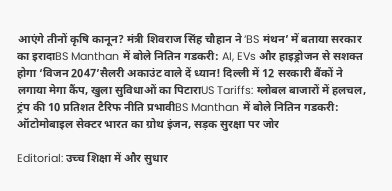आएंगे तीनों कृषि कानून? मंत्री शिवराज सिंह चौहान ने ‘BS मंथन’ में बताया सरकार का इरादाBS Manthan में बोले नितिन गडकरी: AI, EVs और हाइड्रोजन से सशक्त होगा ‘विजन 2047’सैलरी अकाउंट वाले दें ध्यान! दिल्ली में 12 सरकारी बैंकों ने लगाया मेगा कैंप, खुला सुविधाओं का पिटाराUS Tariffs: ग्लोबल बाजारों में हलचल, ट्रंप की 10 प्रतिशत टैरिफ नीति प्रभावीBS Manthan में बोले नितिन गडकरी: ऑटोमोबाइल सेक्टर भारत का ग्रोथ इंजन, सड़क सुरक्षा पर जोर

Editorial: उच्च शिक्षा में और सुधार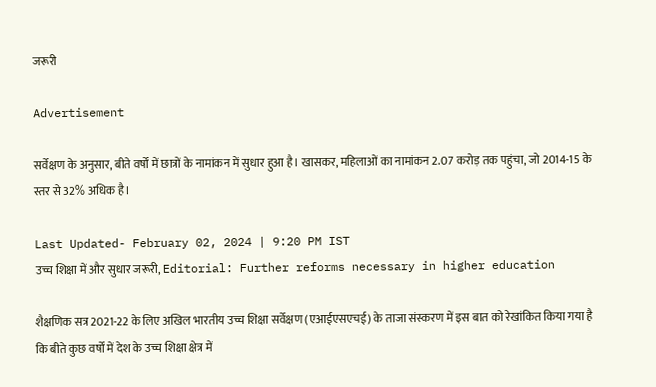जरूरी

Advertisement

सर्वेक्षण के अनुसार, बीते वर्षों में छात्रों के नामांकन में सुधार हुआ है। खासकर, महिलाओं का नामांकन 2.07 करोड़ तक पहुंचा, जो 2014-15 के स्तर से 32% अधिक है।

Last Updated- February 02, 2024 | 9:20 PM IST
उच्च शिक्षा में और सुधार जरूरी, Editorial: Further reforms necessary in higher education

शैक्षणिक सत्र 2021-22 के लिए अखिल भारतीय उच्च शिक्षा सर्वेक्षण (एआईएसएचई) के ताजा संस्करण में इस बात को रेखांकित किया गया है कि बीते कुछ वर्षों में देश के उच्च शिक्षा क्षेत्र में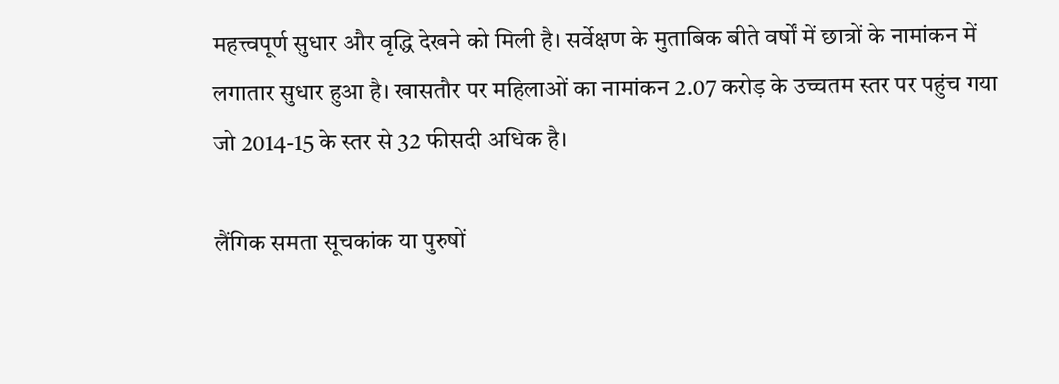महत्त्वपूर्ण सुधार और वृद्धि देखने को मिली है। सर्वेक्षण के मुताबिक बीते वर्षों में छात्रों के नामांकन में लगातार सुधार हुआ है। खासतौर पर महिलाओं का नामांकन 2.07 करोड़ के उच्चतम स्तर पर पहुंच गया जो 2014-15 के स्तर से 32 फीसदी अधिक है।

लैंगिक समता सूचकांक या पुरुषों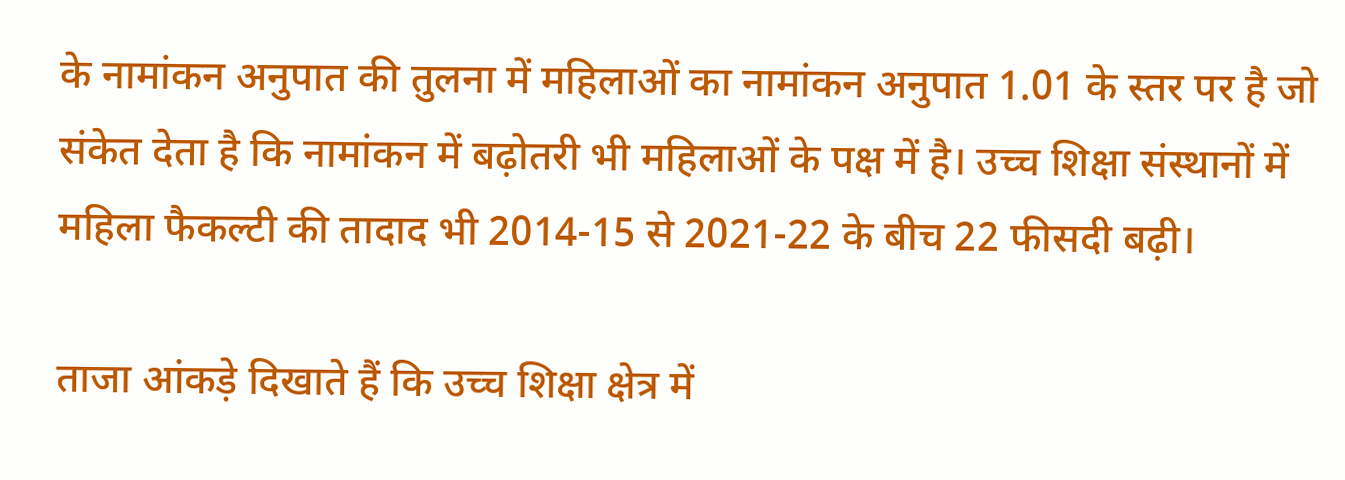के नामांकन अनुपात की तुलना में महिलाओं का नामांकन अनुपात 1.01 के स्तर पर है जो संकेत देता है कि नामांकन में बढ़ोतरी भी महिलाओं के पक्ष में है। उच्च शिक्षा संस्थानों में महिला फैकल्टी की तादाद भी 2014-15 से 2021-22 के बीच 22 फीसदी बढ़ी।

ताजा आंकड़े दिखाते हैं कि उच्च शिक्षा क्षेत्र में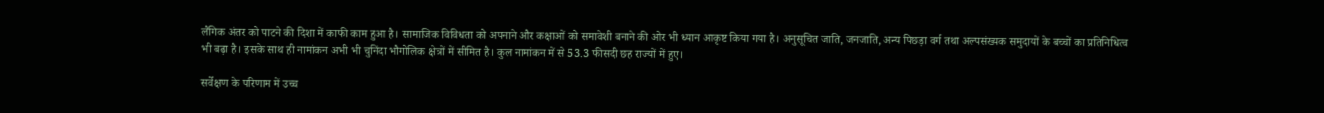लैंगिक अंतर को पाटने की दिशा में काफी काम हुआ है। सामाजिक विविधता को अपनाने और कक्षाओं को समावेशी बनाने की ओर भी ध्यान आकृष्ट किया गया है। अनुसूचित जाति, जनजाति, अन्य पिछड़ा वर्ग तथा अल्पसंख्यक समुदायों के बच्चों का प्रतिनिधित्व भी बढ़ा है। इसके साथ ही नामांकन अभी भी चुनिंदा भौगोलिक क्षेत्रों में सीमित है। कुल नामांकन में से 53.3 फीसदी छह राज्यों में हुए।

सर्वेक्षण के परिणाम में उच्च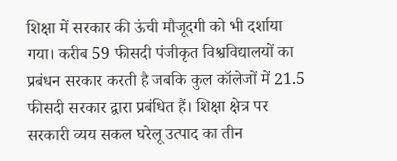शिक्षा में सरकार की ऊंची मौजूदगी को भी दर्शाया गया। करीब 59 फीसदी पंजीकृत विश्वविद्यालयों का प्रबंधन सरकार करती है जबकि कुल कॉलेजों में 21.5 फीसदी सरकार द्वारा प्रबंधित हैं। शिक्षा क्षेत्र पर सरकारी व्यय सकल घरेलू उत्पाद का तीन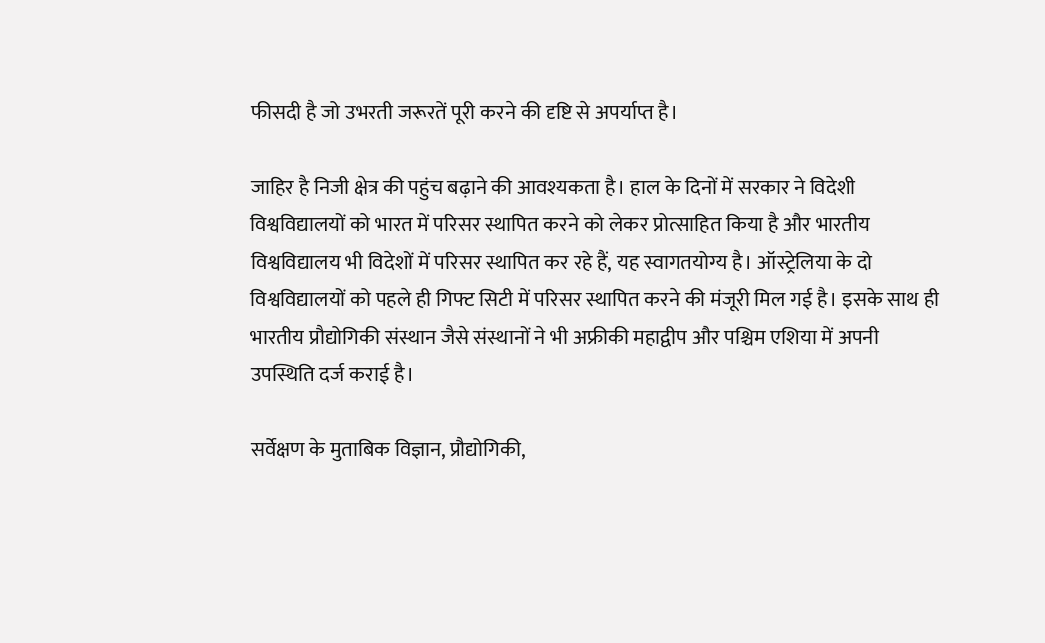फीसदी है जो उभरती जरूरतें पूरी करने की दृष्टि से अपर्याप्त है।

जाहिर है निजी क्षेत्र की पहुंच बढ़ाने की आवश्यकता है। हाल के दिनों में सरकार ने विदेशी विश्वविद्यालयों को भारत में परिसर स्थापित करने को लेकर प्रोत्साहित किया है और भारतीय विश्वविद्यालय भी विदेशों में परिसर स्थापित कर रहे हैं, यह स्वागतयोग्य है। ऑस्ट्रेलिया के दो विश्वविद्यालयों को पहले ही गिफ्ट सिटी में परिसर स्थापित करने की मंजूरी मिल गई है। इसके साथ ही भारतीय प्रौद्योगिकी संस्थान जैसे संस्थानों ने भी अफ्रीकी महाद्वीप और पश्चिम एशिया में अपनी उपस्थिति दर्ज कराई है।

सर्वेक्षण के मुताबिक विज्ञान, प्रौद्योगिकी,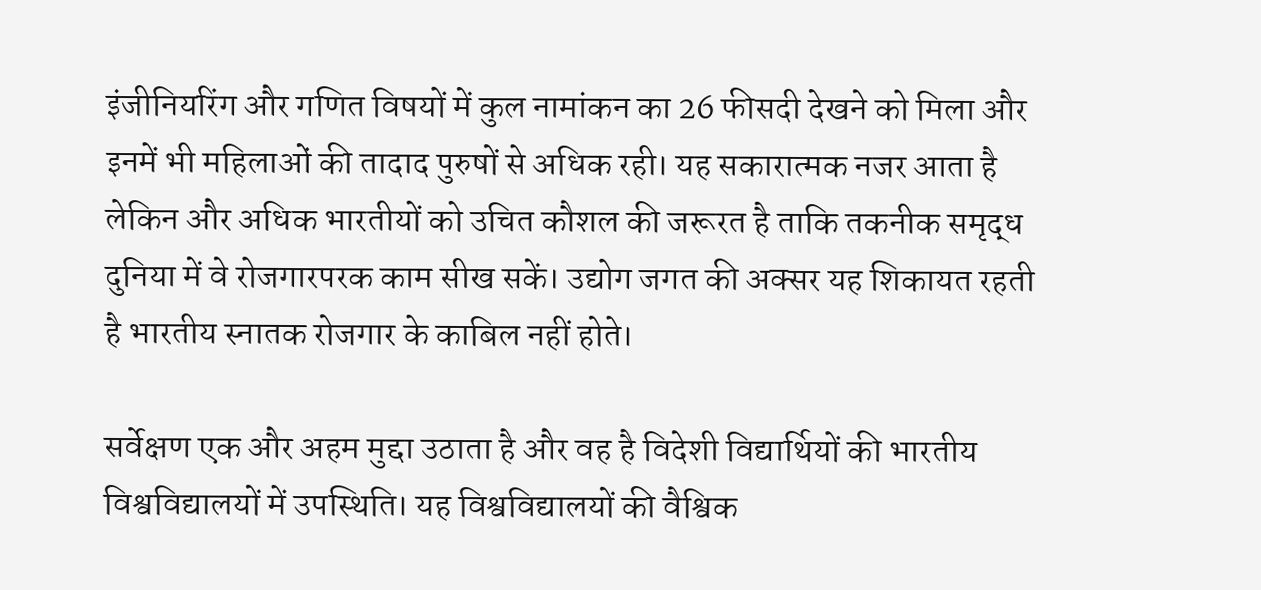इंजीनियरिंग और गणित विषयों में कुल नामांकन का 26 फीसदी देखने को मिला और इनमें भी महिलाओं की तादाद पुरुषों से अधिक रही। यह सकारात्मक नजर आता है लेकिन और अधिक भारतीयों को उचित कौशल की जरूरत है ताकि तकनीक समृद्ध दुनिया में वे रोजगारपरक काम सीख सकें। उद्योग जगत की अक्सर यह शिकायत रहती है भारतीय स्नातक रोजगार के काबिल नहीं होते।

सर्वेक्षण एक और अहम मुद्दा उठाता है और वह है विदेशी विद्यार्थियों की भारतीय विश्वविद्यालयों में उपस्थिति। यह विश्वविद्यालयों की वैश्विक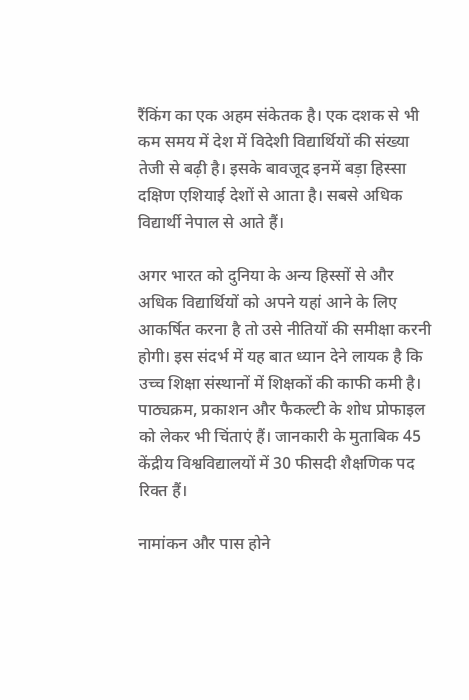रैंकिंग का एक अहम संकेतक है। एक दशक से भी कम समय में देश में विदेशी विद्यार्थियों की संख्या तेजी से बढ़ी है। इसके बावजूद इनमें बड़ा हिस्सा दक्षिण एशियाई देशों से आता है। सबसे अधिक विद्यार्थी नेपाल से आते हैं।

अगर भारत को दुनिया के अन्य हिस्सों से और अधिक विद्यार्थियों को अपने यहां आने के लिए आकर्षित करना है तो उसे नीतियों की समीक्षा करनी होगी। इस संदर्भ में यह बात ध्यान देने लायक है कि उच्च शिक्षा संस्थानों में शिक्षकों की काफी कमी है। पाठ्यक्रम, प्रकाशन और फैकल्टी के शोध प्रोफाइल को लेकर भी चिंताएं हैं। जानकारी के मुताबिक 45 केंद्रीय विश्वविद्यालयों में 30 फीसदी शैक्षणिक पद रिक्त हैं।

नामांकन और पास होने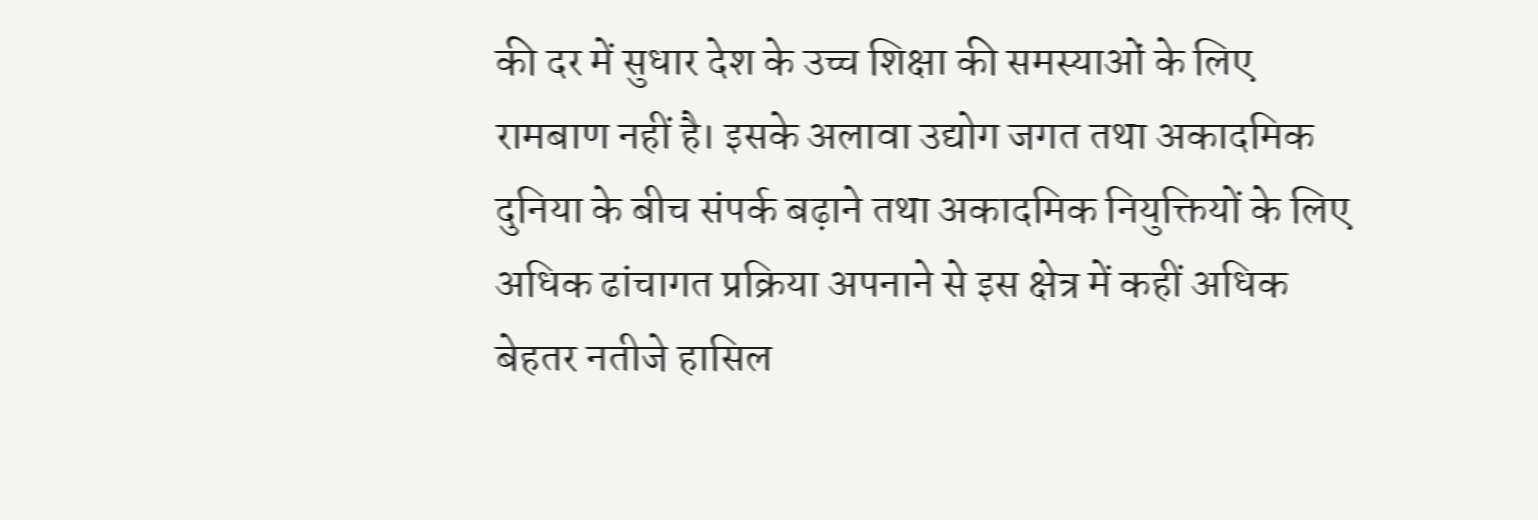की दर में सुधार देश के उच्च शिक्षा की समस्याओं के लिए रामबाण नहीं है। इसके अलावा उद्योग जगत तथा अकादमिक दुनिया के बीच संपर्क बढ़ाने तथा अकादमिक नियुक्तियों के लिए अधिक ढांचागत प्रक्रिया अपनाने से इस क्षेत्र में कहीं अधिक बेहतर नतीजे हासिल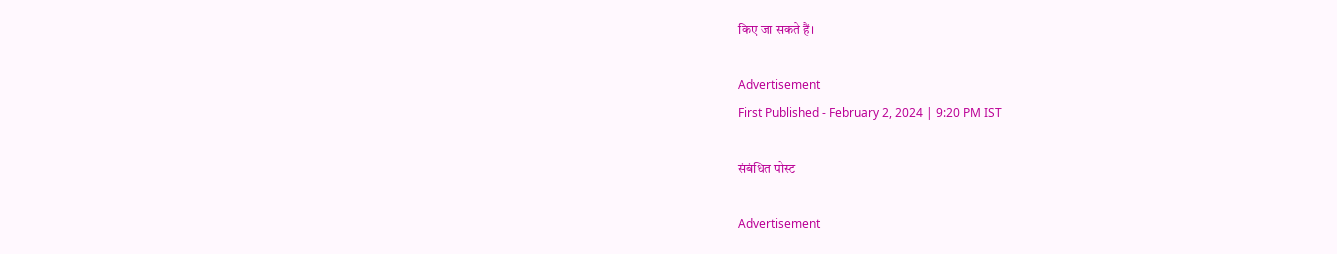किए जा सकते हैं।

Advertisement
First Published - February 2, 2024 | 9:20 PM IST

संबंधित पोस्ट

Advertisement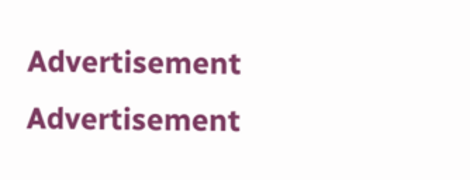Advertisement
Advertisement